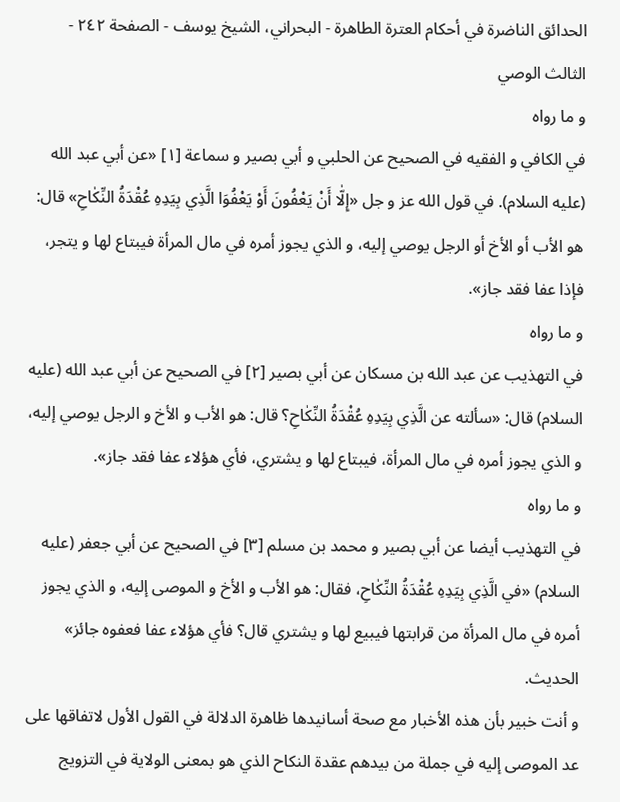الحدائق الناضرة في أحكام العترة الطاهرة - البحراني، الشيخ يوسف - الصفحة ٢٤٢ - الثالث الوصي
و ما رواه
في الكافي و الفقيه في الصحيح عن الحلبي و أبي بصير و سماعة [١] «عن أبي عبد الله (عليه السلام). في قول الله عز و جل «إِلّٰا أَنْ يَعْفُونَ أَوْ يَعْفُوَا الَّذِي بِيَدِهِ عُقْدَةُ النِّكٰاحِ» قال: هو الأب أو الأخ أو الرجل يوصي إليه، و الذي يجوز أمره في مال المرأة فيبتاع لها و يتجر، فإذا عفا فقد جاز».
و ما رواه
في التهذيب عن عبد الله بن مسكان عن أبي بصير [٢] في الصحيح عن أبي عبد الله (عليه السلام) قال: «سألته عن الَّذِي بِيَدِهِ عُقْدَةُ النِّكٰاحِ؟ قال: هو الأب و الأخ و الرجل يوصي إليه، و الذي يجوز أمره في مال المرأة، فيبتاع لها و يشتري، فأي هؤلاء عفا فقد جاز».
و ما رواه
في التهذيب أيضا عن أبي بصير و محمد بن مسلم [٣] في الصحيح عن أبي جعفر (عليه السلام) «في الَّذِي بِيَدِهِ عُقْدَةُ النِّكٰاحِ، فقال: هو الأب و الأخ و الموصى إليه، و الذي يجوز أمره في مال المرأة من قرابتها فيبيع لها و يشتري قال؟ فأي هؤلاء عفا فعفوه جائز» الحديث.
و أنت خبير بأن هذه الأخبار مع صحة أسانيدها ظاهرة الدلالة في القول الأول لاتفاقها على عد الموصى إليه في جملة من بيدهم عقدة النكاح الذي هو بمعنى الولاية في التزويج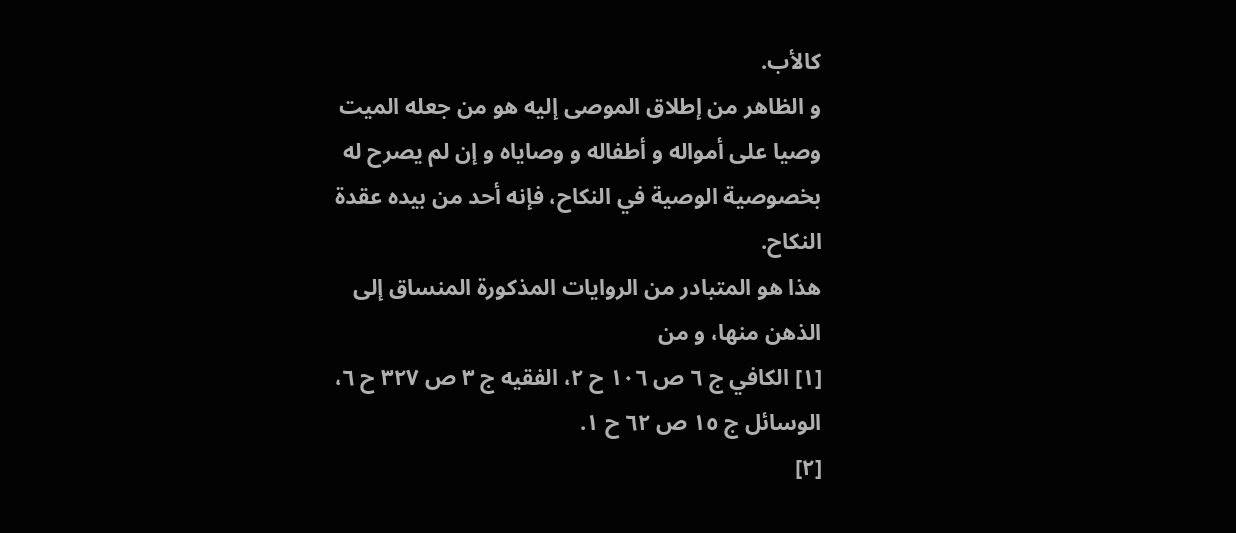كالأب.
و الظاهر من إطلاق الموصى إليه هو من جعله الميت وصيا على أمواله و أطفاله و وصاياه و إن لم يصرح له بخصوصية الوصية في النكاح، فإنه أحد من بيده عقدة النكاح.
هذا هو المتبادر من الروايات المذكورة المنساق إلى الذهن منها، و من
[١] الكافي ج ٦ ص ١٠٦ ح ٢، الفقيه ج ٣ ص ٣٢٧ ح ٦، الوسائل ج ١٥ ص ٦٢ ح ١.
[٢]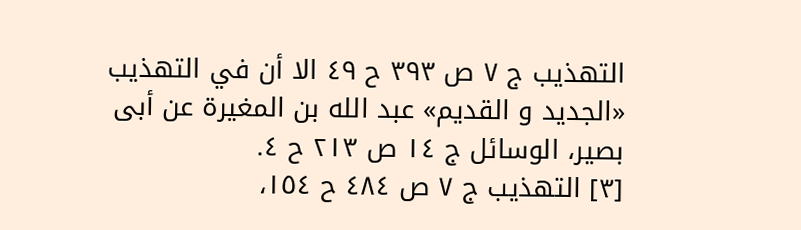التهذيب ج ٧ ص ٣٩٣ ح ٤٩ الا أن في التهذيب «الجديد و القديم» عبد الله بن المغيرة عن أبى بصير، الوسائل ج ١٤ ص ٢١٣ ح ٤.
[٣] التهذيب ج ٧ ص ٤٨٤ ح ١٥٤،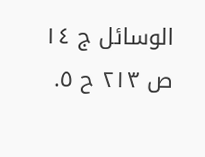الوسائل ج ١٤ ص ٢١٣ ح ٥.